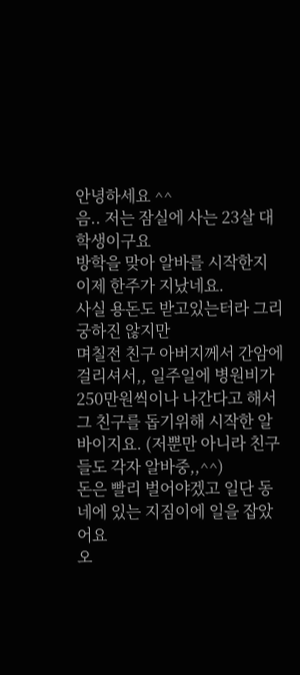안녕하세요 ^^
음.. 저는 잠실에 사는 23살 대학생이구요
방학을 맞아 알바를 시작한지 이제 한주가 지났네요.
사실 용돈도 받고있는터라 그리 궁하진 않지만
며칠전 친구 아버지께서 간암에 걸리셔서,, 일주일에 병원비가 250만원씩이나 나간다고 해서
그 친구를 돕기위해 시작한 알바이지요. (저뿐만 아니라 친구들도 각자 알바중,,^^)
돈은 빨리 벌어야겠고 일단 동네에 있는 지짐이에 일을 잡았어요
오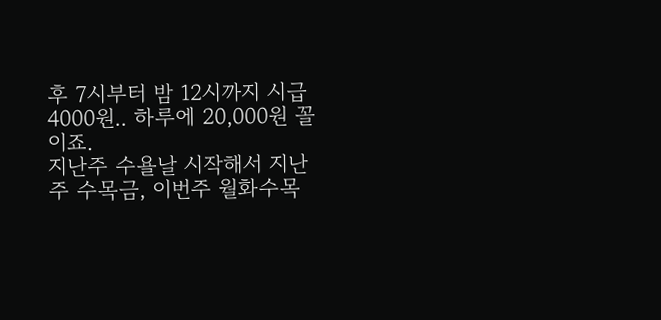후 7시부터 밤 12시까지 시급 4000원.. 하루에 20,000원 꼴이죠.
지난주 수욜날 시작해서 지난주 수목금, 이번주 월화수목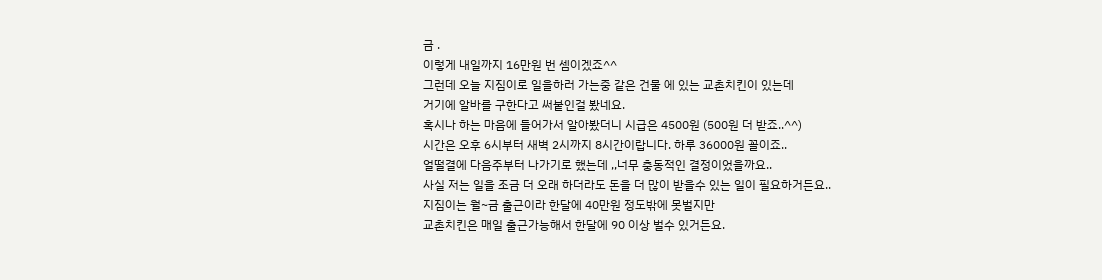금 .
이렇게 내일까지 16만원 번 셈이겠죠^^
그런데 오늘 지짐이로 일을하러 가는중 같은 건물 에 있는 교촌치킨이 있는데
거기에 알바를 구한다고 써붙인걸 봤네요.
혹시나 하는 마음에 들어가서 알아봤더니 시급은 4500원 (500원 더 받죠..^^)
시간은 오후 6시부터 새벽 2시까지 8시간이랍니다. 하루 36000원 꼴이죠..
얼떨결에 다음주부터 나가기로 했는데 ,,너무 충동적인 결정이었을까요..
사실 저는 일을 조금 더 오래 하더라도 돈을 더 많이 받을수 있는 일이 필요하거든요..
지짐이는 월~금 출근이라 한달에 40만원 정도밖에 못벌지만
교촌치킨은 매일 출근가능해서 한달에 90 이상 벌수 있거든요.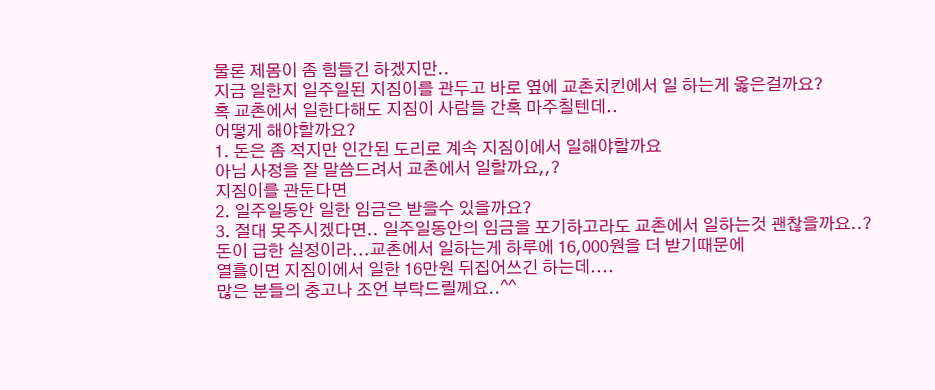물론 제몸이 좀 힘들긴 하겠지만..
지금 일한지 일주일된 지짐이를 관두고 바로 옆에 교촌치킨에서 일 하는게 옳은걸까요?
혹 교촌에서 일한다해도 지짐이 사람들 간혹 마주칠텐데..
어떻게 해야할까요?
1. 돈은 좀 적지만 인간된 도리로 계속 지짐이에서 일해야할까요
아님 사정을 잘 말씀드려서 교촌에서 일할까요,,?
지짐이를 관둔다면
2. 일주일동안 일한 임금은 받을수 있을까요?
3. 절대 못주시겠다면.. 일주일동안의 임금을 포기하고라도 교촌에서 일하는것 괜찮을까요..?
돈이 급한 실정이라...교촌에서 일하는게 하루에 16,000원을 더 받기때문에
열흘이면 지짐이에서 일한 16만원 뒤집어쓰긴 하는데....
많은 분들의 충고나 조언 부탁드릴께요..^^